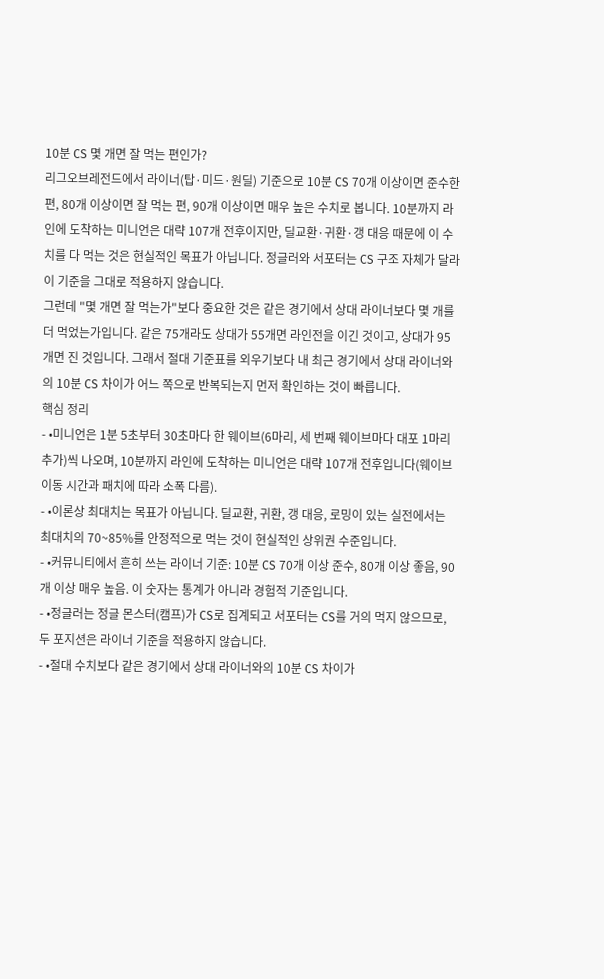10분 CS 몇 개면 잘 먹는 편인가?
리그오브레전드에서 라이너(탑·미드·원딜) 기준으로 10분 CS 70개 이상이면 준수한 편, 80개 이상이면 잘 먹는 편, 90개 이상이면 매우 높은 수치로 봅니다. 10분까지 라인에 도착하는 미니언은 대략 107개 전후이지만, 딜교환·귀환·갱 대응 때문에 이 수치를 다 먹는 것은 현실적인 목표가 아닙니다. 정글러와 서포터는 CS 구조 자체가 달라 이 기준을 그대로 적용하지 않습니다.
그런데 "몇 개면 잘 먹는가"보다 중요한 것은 같은 경기에서 상대 라이너보다 몇 개를 더 먹었는가입니다. 같은 75개라도 상대가 55개면 라인전을 이긴 것이고, 상대가 95개면 진 것입니다. 그래서 절대 기준표를 외우기보다 내 최근 경기에서 상대 라이너와의 10분 CS 차이가 어느 쪽으로 반복되는지 먼저 확인하는 것이 빠릅니다.
핵심 정리
- •미니언은 1분 5초부터 30초마다 한 웨이브(6마리, 세 번째 웨이브마다 대포 1마리 추가)씩 나오며, 10분까지 라인에 도착하는 미니언은 대략 107개 전후입니다(웨이브 이동 시간과 패치에 따라 소폭 다름).
- •이론상 최대치는 목표가 아닙니다. 딜교환, 귀환, 갱 대응, 로밍이 있는 실전에서는 최대치의 70~85%를 안정적으로 먹는 것이 현실적인 상위권 수준입니다.
- •커뮤니티에서 흔히 쓰는 라이너 기준: 10분 CS 70개 이상 준수, 80개 이상 좋음, 90개 이상 매우 높음. 이 숫자는 통계가 아니라 경험적 기준입니다.
- •정글러는 정글 몬스터(캠프)가 CS로 집계되고 서포터는 CS를 거의 먹지 않으므로, 두 포지션은 라이너 기준을 적용하지 않습니다.
- •절대 수치보다 같은 경기에서 상대 라이너와의 10분 CS 차이가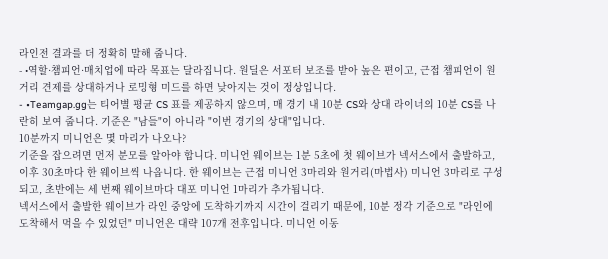라인전 결과를 더 정확히 말해 줍니다.
- •역할·챔피언·매치업에 따라 목표는 달라집니다. 원딜은 서포터 보조를 받아 높은 편이고, 근접 챔피언이 원거리 견제를 상대하거나 로밍형 미드를 하면 낮아지는 것이 정상입니다.
- •Teamgap.gg는 티어별 평균 CS 표를 제공하지 않으며, 매 경기 내 10분 CS와 상대 라이너의 10분 CS를 나란히 보여 줍니다. 기준은 "남들"이 아니라 "이번 경기의 상대"입니다.
10분까지 미니언은 몇 마리가 나오나?
기준을 잡으려면 먼저 분모를 알아야 합니다. 미니언 웨이브는 1분 5초에 첫 웨이브가 넥서스에서 출발하고, 이후 30초마다 한 웨이브씩 나옵니다. 한 웨이브는 근접 미니언 3마리와 원거리(마법사) 미니언 3마리로 구성되고, 초반에는 세 번째 웨이브마다 대포 미니언 1마리가 추가됩니다.
넥서스에서 출발한 웨이브가 라인 중앙에 도착하기까지 시간이 걸리기 때문에, 10분 정각 기준으로 "라인에 도착해서 먹을 수 있었던" 미니언은 대략 107개 전후입니다. 미니언 이동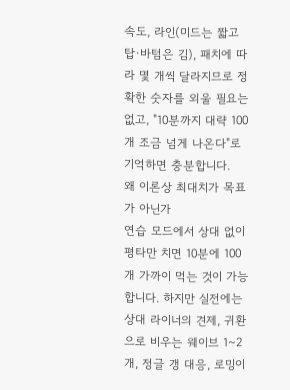속도, 라인(미드는 짧고 탑·바텀은 김), 패치에 따라 몇 개씩 달라지므로 정확한 숫자를 외울 필요는 없고, "10분까지 대략 100개 조금 넘게 나온다"로 기억하면 충분합니다.
왜 이론상 최대치가 목표가 아닌가
연습 모드에서 상대 없이 평타만 치면 10분에 100개 가까이 먹는 것이 가능합니다. 하지만 실전에는 상대 라이너의 견제, 귀환으로 비우는 웨이브 1~2개, 정글 갱 대응, 로밍이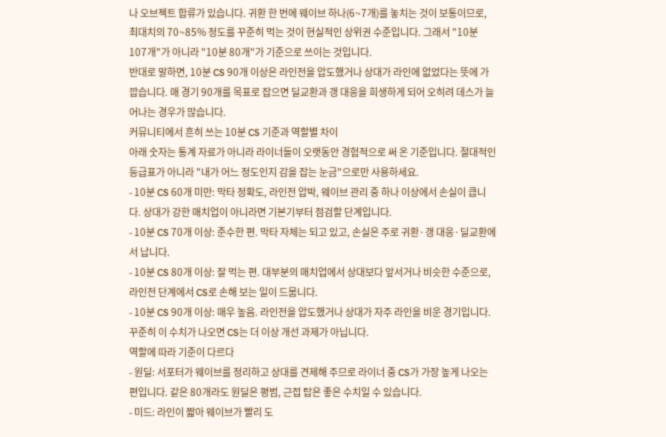나 오브젝트 합류가 있습니다. 귀환 한 번에 웨이브 하나(6~7개)를 놓치는 것이 보통이므로, 최대치의 70~85% 정도를 꾸준히 먹는 것이 현실적인 상위권 수준입니다. 그래서 "10분 107개"가 아니라 "10분 80개"가 기준으로 쓰이는 것입니다.
반대로 말하면, 10분 CS 90개 이상은 라인전을 압도했거나 상대가 라인에 없었다는 뜻에 가깝습니다. 매 경기 90개를 목표로 잡으면 딜교환과 갱 대응을 희생하게 되어 오히려 데스가 늘어나는 경우가 많습니다.
커뮤니티에서 흔히 쓰는 10분 CS 기준과 역할별 차이
아래 숫자는 통계 자료가 아니라 라이너들이 오랫동안 경험적으로 써 온 기준입니다. 절대적인 등급표가 아니라 "내가 어느 정도인지 감을 잡는 눈금"으로만 사용하세요.
- 10분 CS 60개 미만: 막타 정확도, 라인전 압박, 웨이브 관리 중 하나 이상에서 손실이 큽니다. 상대가 강한 매치업이 아니라면 기본기부터 점검할 단계입니다.
- 10분 CS 70개 이상: 준수한 편. 막타 자체는 되고 있고, 손실은 주로 귀환·갱 대응·딜교환에서 납니다.
- 10분 CS 80개 이상: 잘 먹는 편. 대부분의 매치업에서 상대보다 앞서거나 비슷한 수준으로, 라인전 단계에서 CS로 손해 보는 일이 드뭅니다.
- 10분 CS 90개 이상: 매우 높음. 라인전을 압도했거나 상대가 자주 라인을 비운 경기입니다. 꾸준히 이 수치가 나오면 CS는 더 이상 개선 과제가 아닙니다.
역할에 따라 기준이 다르다
- 원딜: 서포터가 웨이브를 정리하고 상대를 견제해 주므로 라이너 중 CS가 가장 높게 나오는 편입니다. 같은 80개라도 원딜은 평범, 근접 탑은 좋은 수치일 수 있습니다.
- 미드: 라인이 짧아 웨이브가 빨리 도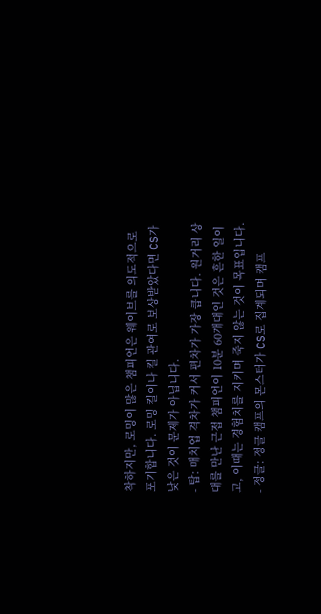착하지만, 로밍이 많은 챔피언은 웨이브를 의도적으로 포기합니다. 로밍 킬이나 킬 관여로 보상받았다면 CS가 낮은 것이 문제가 아닙니다.
- 탑: 매치업 격차가 커서 편차가 가장 큽니다. 원거리 상대를 만난 근접 챔피언이 10분 60개대인 것은 흔한 일이고, 이때는 경험치를 지키며 죽지 않는 것이 목표입니다.
- 정글: 정글 캠프의 몬스터가 CS로 집계되며 캠프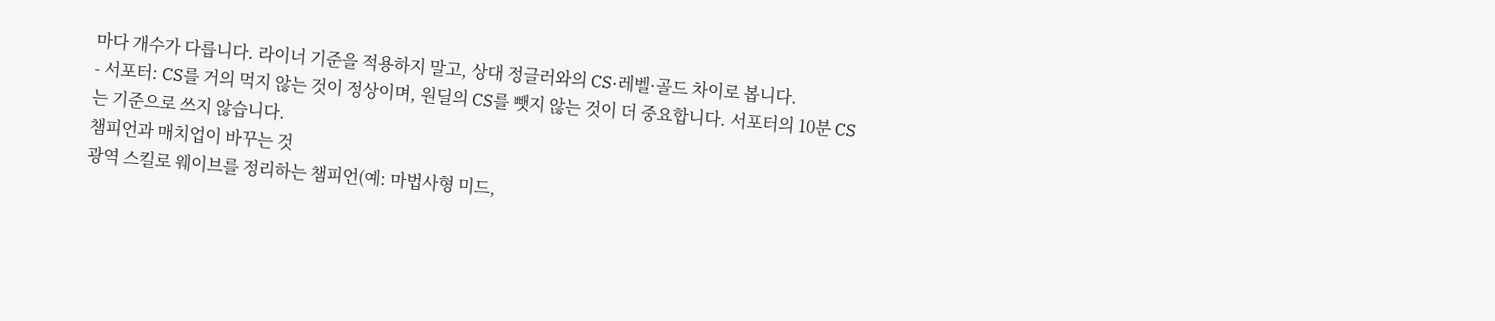마다 개수가 다릅니다. 라이너 기준을 적용하지 말고, 상대 정글러와의 CS·레벨·골드 차이로 봅니다.
- 서포터: CS를 거의 먹지 않는 것이 정상이며, 원딜의 CS를 뺏지 않는 것이 더 중요합니다. 서포터의 10분 CS는 기준으로 쓰지 않습니다.
챔피언과 매치업이 바꾸는 것
광역 스킬로 웨이브를 정리하는 챔피언(예: 마법사형 미드,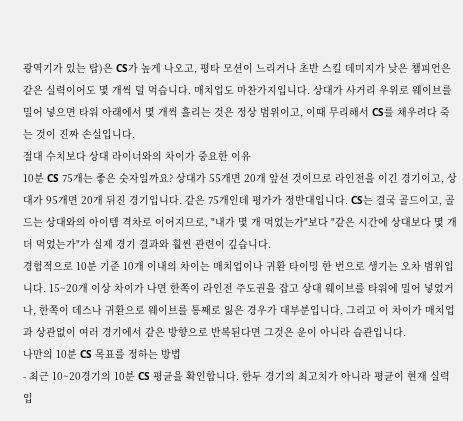광역기가 있는 탑)은 CS가 높게 나오고, 평타 모션이 느리거나 초반 스킬 데미지가 낮은 챔피언은 같은 실력이어도 몇 개씩 덜 먹습니다. 매치업도 마찬가지입니다. 상대가 사거리 우위로 웨이브를 밀어 넣으면 타워 아래에서 몇 개씩 흘리는 것은 정상 범위이고, 이때 무리해서 CS를 채우려다 죽는 것이 진짜 손실입니다.
절대 수치보다 상대 라이너와의 차이가 중요한 이유
10분 CS 75개는 좋은 숫자일까요? 상대가 55개면 20개 앞선 것이므로 라인전을 이긴 경기이고, 상대가 95개면 20개 뒤진 경기입니다. 같은 75개인데 평가가 정반대입니다. CS는 결국 골드이고, 골드는 상대와의 아이템 격차로 이어지므로, "내가 몇 개 먹었는가"보다 "같은 시간에 상대보다 몇 개 더 먹었는가"가 실제 경기 결과와 훨씬 관련이 깊습니다.
경험적으로 10분 기준 10개 이내의 차이는 매치업이나 귀환 타이밍 한 번으로 생기는 오차 범위입니다. 15~20개 이상 차이가 나면 한쪽이 라인전 주도권을 잡고 상대 웨이브를 타워에 밀어 넣었거나, 한쪽이 데스나 귀환으로 웨이브를 통째로 잃은 경우가 대부분입니다. 그리고 이 차이가 매치업과 상관없이 여러 경기에서 같은 방향으로 반복된다면 그것은 운이 아니라 습관입니다.
나만의 10분 CS 목표를 정하는 방법
- 최근 10~20경기의 10분 CS 평균을 확인합니다. 한두 경기의 최고치가 아니라 평균이 현재 실력입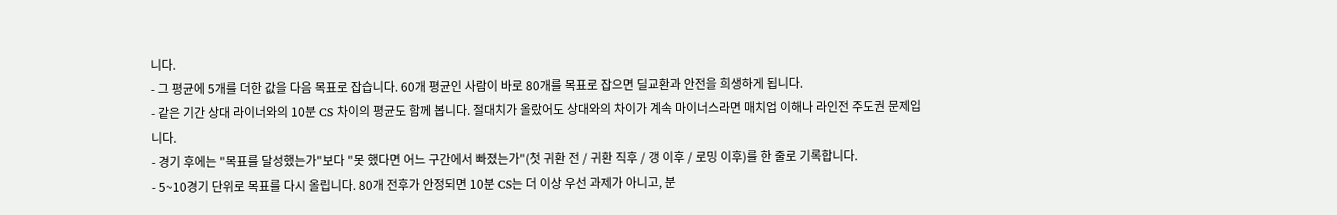니다.
- 그 평균에 5개를 더한 값을 다음 목표로 잡습니다. 60개 평균인 사람이 바로 80개를 목표로 잡으면 딜교환과 안전을 희생하게 됩니다.
- 같은 기간 상대 라이너와의 10분 CS 차이의 평균도 함께 봅니다. 절대치가 올랐어도 상대와의 차이가 계속 마이너스라면 매치업 이해나 라인전 주도권 문제입니다.
- 경기 후에는 "목표를 달성했는가"보다 "못 했다면 어느 구간에서 빠졌는가"(첫 귀환 전 / 귀환 직후 / 갱 이후 / 로밍 이후)를 한 줄로 기록합니다.
- 5~10경기 단위로 목표를 다시 올립니다. 80개 전후가 안정되면 10분 CS는 더 이상 우선 과제가 아니고, 분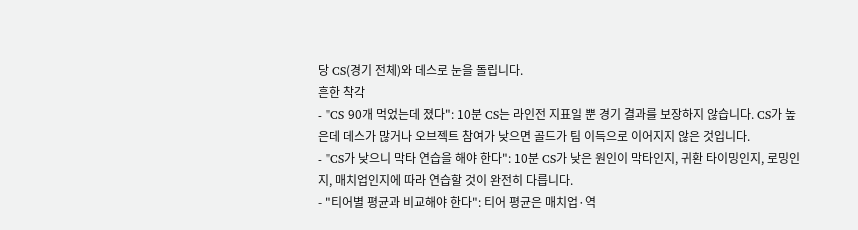당 CS(경기 전체)와 데스로 눈을 돌립니다.
흔한 착각
- "CS 90개 먹었는데 졌다": 10분 CS는 라인전 지표일 뿐 경기 결과를 보장하지 않습니다. CS가 높은데 데스가 많거나 오브젝트 참여가 낮으면 골드가 팀 이득으로 이어지지 않은 것입니다.
- "CS가 낮으니 막타 연습을 해야 한다": 10분 CS가 낮은 원인이 막타인지, 귀환 타이밍인지, 로밍인지, 매치업인지에 따라 연습할 것이 완전히 다릅니다.
- "티어별 평균과 비교해야 한다": 티어 평균은 매치업·역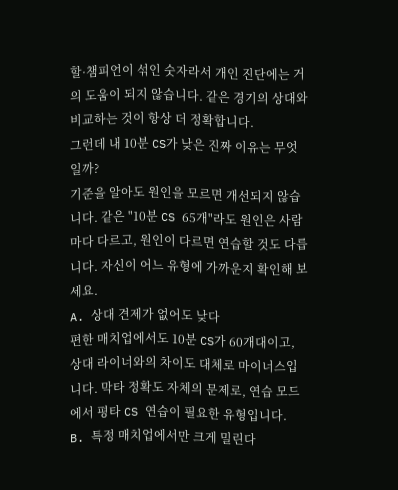할·챔피언이 섞인 숫자라서 개인 진단에는 거의 도움이 되지 않습니다. 같은 경기의 상대와 비교하는 것이 항상 더 정확합니다.
그런데 내 10분 CS가 낮은 진짜 이유는 무엇일까?
기준을 알아도 원인을 모르면 개선되지 않습니다. 같은 "10분 CS 65개"라도 원인은 사람마다 다르고, 원인이 다르면 연습할 것도 다릅니다. 자신이 어느 유형에 가까운지 확인해 보세요.
A. 상대 견제가 없어도 낮다
편한 매치업에서도 10분 CS가 60개대이고, 상대 라이너와의 차이도 대체로 마이너스입니다. 막타 정확도 자체의 문제로, 연습 모드에서 평타 CS 연습이 필요한 유형입니다.
B. 특정 매치업에서만 크게 밀린다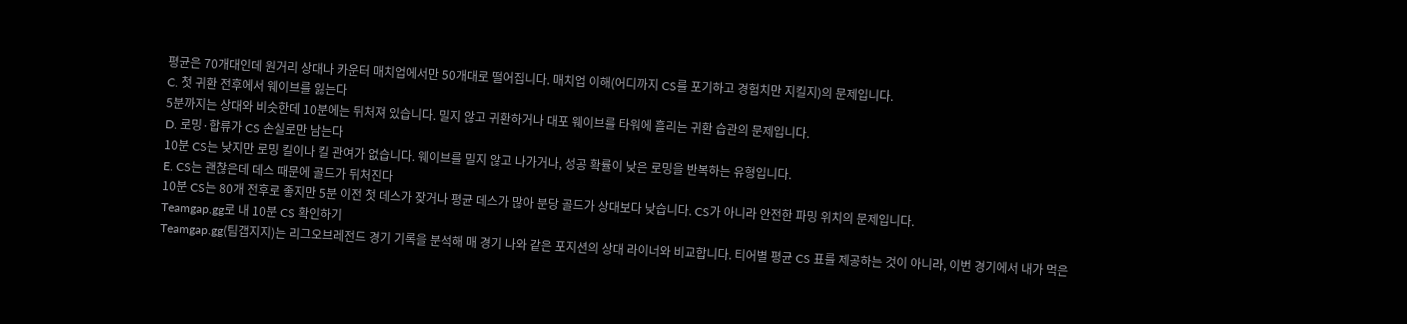평균은 70개대인데 원거리 상대나 카운터 매치업에서만 50개대로 떨어집니다. 매치업 이해(어디까지 CS를 포기하고 경험치만 지킬지)의 문제입니다.
C. 첫 귀환 전후에서 웨이브를 잃는다
5분까지는 상대와 비슷한데 10분에는 뒤처져 있습니다. 밀지 않고 귀환하거나 대포 웨이브를 타워에 흘리는 귀환 습관의 문제입니다.
D. 로밍·합류가 CS 손실로만 남는다
10분 CS는 낮지만 로밍 킬이나 킬 관여가 없습니다. 웨이브를 밀지 않고 나가거나, 성공 확률이 낮은 로밍을 반복하는 유형입니다.
E. CS는 괜찮은데 데스 때문에 골드가 뒤처진다
10분 CS는 80개 전후로 좋지만 5분 이전 첫 데스가 잦거나 평균 데스가 많아 분당 골드가 상대보다 낮습니다. CS가 아니라 안전한 파밍 위치의 문제입니다.
Teamgap.gg로 내 10분 CS 확인하기
Teamgap.gg(팀갭지지)는 리그오브레전드 경기 기록을 분석해 매 경기 나와 같은 포지션의 상대 라이너와 비교합니다. 티어별 평균 CS 표를 제공하는 것이 아니라, 이번 경기에서 내가 먹은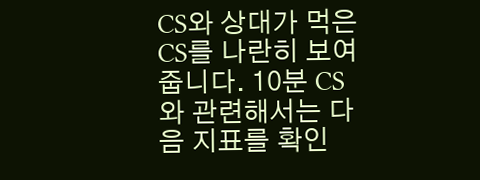CS와 상대가 먹은 CS를 나란히 보여 줍니다. 10분 CS와 관련해서는 다음 지표를 확인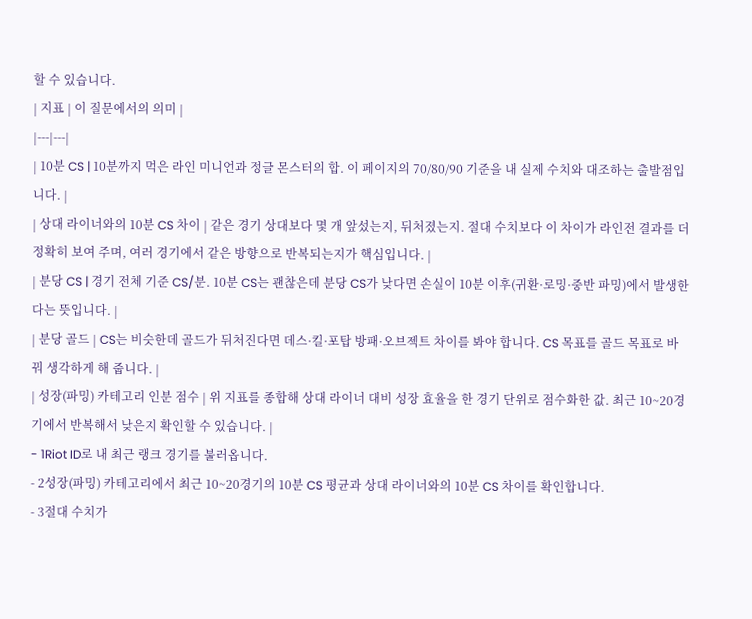할 수 있습니다.
| 지표 | 이 질문에서의 의미 |
|---|---|
| 10분 CS | 10분까지 먹은 라인 미니언과 정글 몬스터의 합. 이 페이지의 70/80/90 기준을 내 실제 수치와 대조하는 출발점입니다. |
| 상대 라이너와의 10분 CS 차이 | 같은 경기 상대보다 몇 개 앞섰는지, 뒤처졌는지. 절대 수치보다 이 차이가 라인전 결과를 더 정확히 보여 주며, 여러 경기에서 같은 방향으로 반복되는지가 핵심입니다. |
| 분당 CS | 경기 전체 기준 CS/분. 10분 CS는 괜찮은데 분당 CS가 낮다면 손실이 10분 이후(귀환·로밍·중반 파밍)에서 발생한다는 뜻입니다. |
| 분당 골드 | CS는 비슷한데 골드가 뒤처진다면 데스·킬·포탑 방패·오브젝트 차이를 봐야 합니다. CS 목표를 골드 목표로 바꿔 생각하게 해 줍니다. |
| 성장(파밍) 카테고리 인분 점수 | 위 지표를 종합해 상대 라이너 대비 성장 효율을 한 경기 단위로 점수화한 값. 최근 10~20경기에서 반복해서 낮은지 확인할 수 있습니다. |
- 1Riot ID로 내 최근 랭크 경기를 불러옵니다.
- 2성장(파밍) 카테고리에서 최근 10~20경기의 10분 CS 평균과 상대 라이너와의 10분 CS 차이를 확인합니다.
- 3절대 수치가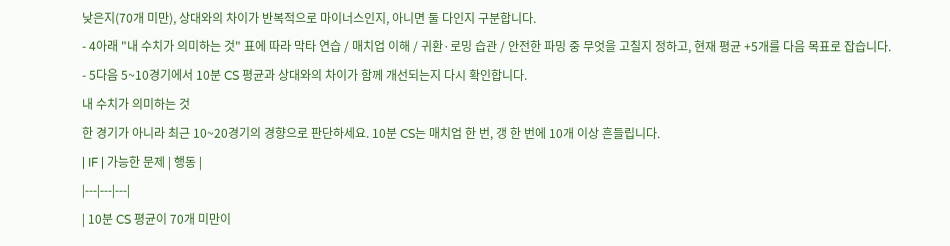낮은지(70개 미만), 상대와의 차이가 반복적으로 마이너스인지, 아니면 둘 다인지 구분합니다.
- 4아래 "내 수치가 의미하는 것" 표에 따라 막타 연습 / 매치업 이해 / 귀환·로밍 습관 / 안전한 파밍 중 무엇을 고칠지 정하고, 현재 평균 +5개를 다음 목표로 잡습니다.
- 5다음 5~10경기에서 10분 CS 평균과 상대와의 차이가 함께 개선되는지 다시 확인합니다.
내 수치가 의미하는 것
한 경기가 아니라 최근 10~20경기의 경향으로 판단하세요. 10분 CS는 매치업 한 번, 갱 한 번에 10개 이상 흔들립니다.
| IF | 가능한 문제 | 행동 |
|---|---|---|
| 10분 CS 평균이 70개 미만이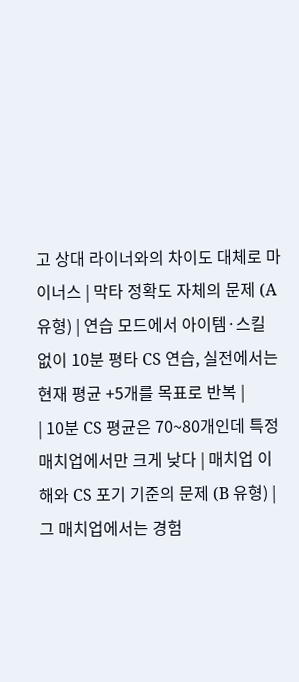고 상대 라이너와의 차이도 대체로 마이너스 | 막타 정확도 자체의 문제 (A 유형) | 연습 모드에서 아이템·스킬 없이 10분 평타 CS 연습, 실전에서는 현재 평균 +5개를 목표로 반복 |
| 10분 CS 평균은 70~80개인데 특정 매치업에서만 크게 낮다 | 매치업 이해와 CS 포기 기준의 문제 (B 유형) | 그 매치업에서는 경험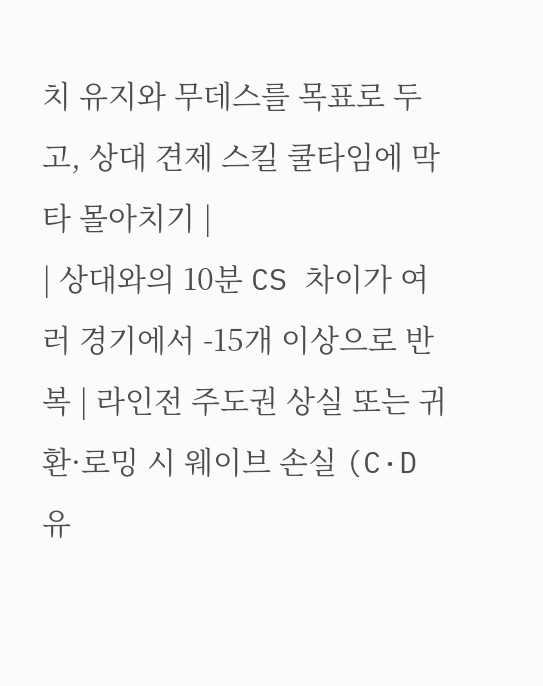치 유지와 무데스를 목표로 두고, 상대 견제 스킬 쿨타임에 막타 몰아치기 |
| 상대와의 10분 CS 차이가 여러 경기에서 -15개 이상으로 반복 | 라인전 주도권 상실 또는 귀환·로밍 시 웨이브 손실 (C·D 유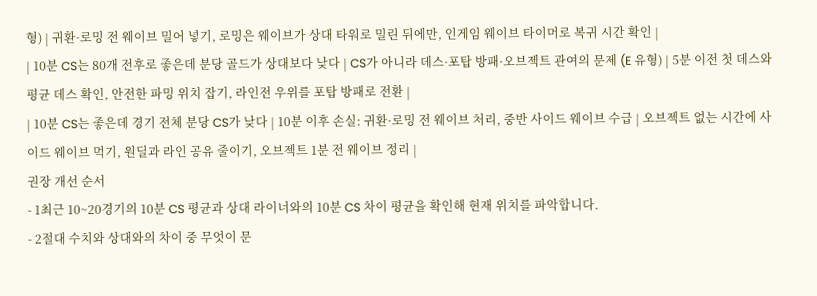형) | 귀환·로밍 전 웨이브 밀어 넣기, 로밍은 웨이브가 상대 타워로 밀린 뒤에만, 인게임 웨이브 타이머로 복귀 시간 확인 |
| 10분 CS는 80개 전후로 좋은데 분당 골드가 상대보다 낮다 | CS가 아니라 데스·포탑 방패·오브젝트 관여의 문제 (E 유형) | 5분 이전 첫 데스와 평균 데스 확인, 안전한 파밍 위치 잡기, 라인전 우위를 포탑 방패로 전환 |
| 10분 CS는 좋은데 경기 전체 분당 CS가 낮다 | 10분 이후 손실: 귀환·로밍 전 웨이브 처리, 중반 사이드 웨이브 수급 | 오브젝트 없는 시간에 사이드 웨이브 먹기, 원딜과 라인 공유 줄이기, 오브젝트 1분 전 웨이브 정리 |
권장 개선 순서
- 1최근 10~20경기의 10분 CS 평균과 상대 라이너와의 10분 CS 차이 평균을 확인해 현재 위치를 파악합니다.
- 2절대 수치와 상대와의 차이 중 무엇이 문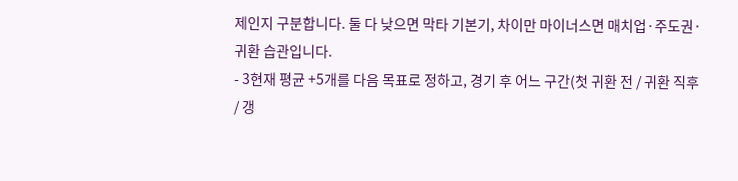제인지 구분합니다. 둘 다 낮으면 막타 기본기, 차이만 마이너스면 매치업·주도권·귀환 습관입니다.
- 3현재 평균 +5개를 다음 목표로 정하고, 경기 후 어느 구간(첫 귀환 전 / 귀환 직후 / 갱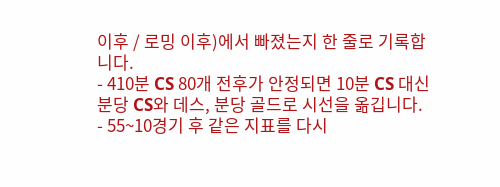이후 / 로밍 이후)에서 빠졌는지 한 줄로 기록합니다.
- 410분 CS 80개 전후가 안정되면 10분 CS 대신 분당 CS와 데스, 분당 골드로 시선을 옮깁니다.
- 55~10경기 후 같은 지표를 다시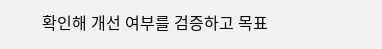확인해 개선 여부를 검증하고 목표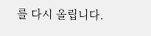를 다시 올립니다.